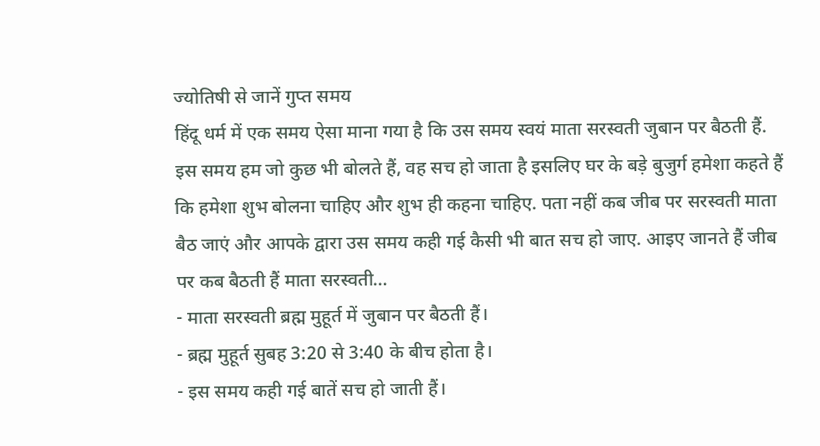ज्योतिषी से जानें गुप्त समय
हिंदू धर्म में एक समय ऐसा माना गया है कि उस समय स्वयं माता सरस्वती जुबान पर बैठती हैं. इस समय हम जो कुछ भी बोलते हैं, वह सच हो जाता है इसलिए घर के बड़े बुजुर्ग हमेशा कहते हैं कि हमेशा शुभ बोलना चाहिए और शुभ ही कहना चाहिए. पता नहीं कब जीब पर सरस्वती माता बैठ जाएं और आपके द्वारा उस समय कही गई कैसी भी बात सच हो जाए. आइए जानते हैं जीब पर कब बैठती हैं माता सरस्वती…
- माता सरस्वती ब्रह्म मुहूर्त में जुबान पर बैठती हैं।
- ब्रह्म मुहूर्त सुबह 3:20 से 3:40 के बीच होता है।
- इस समय कही गई बातें सच हो जाती हैं।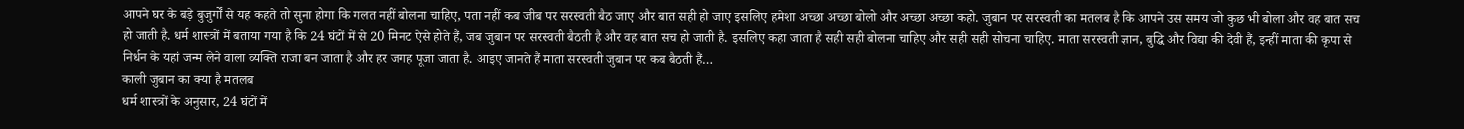आपने घर के बड़े बुजुर्गों से यह कहते तो सुना होगा कि गलत नहीं बोलना चाहिए, पता नहीं कब जीब पर सरस्वती बैठ जाए और बात सही हो जाए इसलिए हमेशा अच्छा अच्छा बोलो और अच्छा अच्छा कहो. जुबान पर सरस्वती का मतलब है कि आपने उस समय जो कुछ भी बोला और वह बात सच हो जाती है. धर्म शास्त्रों में बताया गया है कि 24 घंटों में से 20 मिनट ऐसे होते हैं, जब जुबान पर सरस्वती बैठती है और वह बात सच हो जाती है. इसलिए कहा जाता है सही सही बोलना चाहिए और सही सही सोचना चाहिए. माता सरस्वती ज्ञान, बुद्धि और विद्या की देवी हैं, इन्हीं माता की कृपा से निर्धन के यहां जन्म लेने वाला व्यक्ति राजा बन जाता है और हर जगह पूजा जाता है. आइए जानते हैं माता सरस्वती जुबान पर कब बैठती हैं…
काली जुबान का क्या है मतलब
धर्म शास्त्रों के अनुसार, 24 घंटों में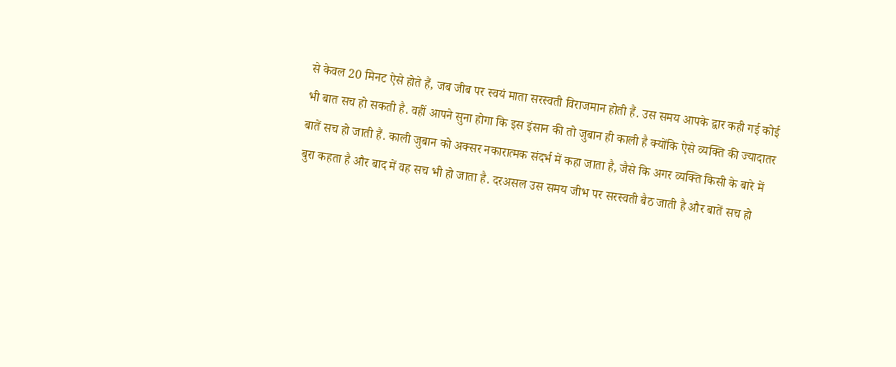से केवल 20 मिनट ऐसे होते हैं, जब जीब पर स्वयं माता सरस्वती विराजमान होती हैं. उस समय आपके द्वार कही गई कोई भी बात सच हो सकती है. वहीं आपने सुना होगा कि इस इंसान की तो जुबान ही काली है क्योंकि ऐसे व्यक्ति की ज्यादातर बातें सच हो जाती हैं. काली जुबान को अक्सर नकारात्मक संदर्भ में कहा जाता है, जैसे कि अगर व्यक्ति किसी के बारे में बुरा कहता है और बाद में वह सच भी हो जाता है. दरअसल उस समय जीभ पर सरस्वती बैठ जाती है और बातें सच हो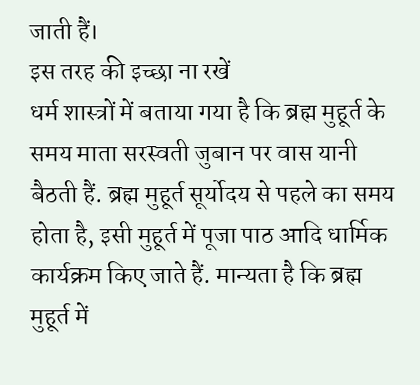जाती हैं।
इस तरह की इच्छा ना रखें
धर्म शास्त्रों में बताया गया है कि ब्रह्म मुहूर्त के समय माता सरस्वती जुबान पर वास यानी बैठती हैं. ब्रह्म मुहूर्त सूर्योदय से पहले का समय होता है, इसी मुहूर्त में पूजा पाठ आदि धार्मिक कार्यक्रम किए जाते हैं. मान्यता है कि ब्रह्म मुहूर्त में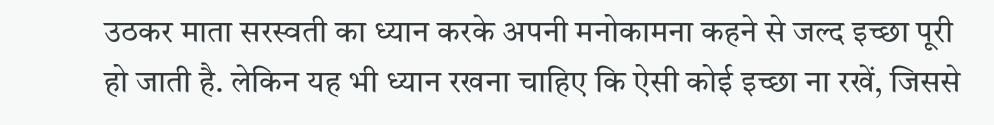उठकर माता सरस्वती का ध्यान करके अपनी मनोकामना कहने से जल्द इच्छा पूरी हो जाती है. लेकिन यह भी ध्यान रखना चाहिए कि ऐसी कोई इच्छा ना रखें, जिससे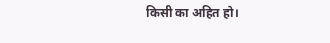किसी का अहित हो।